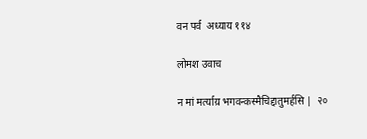वन पर्व  अध्याय ११४

लोमश उवाच

न मां मर्त्याय़ भगवन्कस्मैचिद्दातुमर्हसि |  २०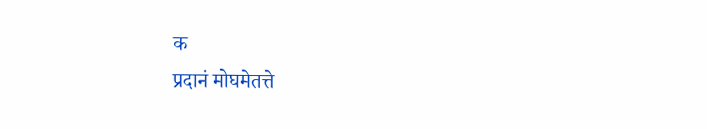क
प्रदानं मोघमेतत्ते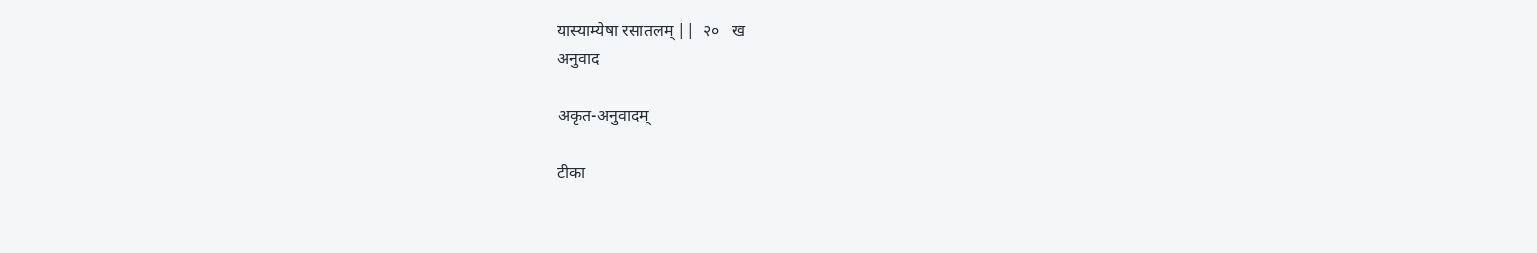यास्याम्येषा रसातलम् ||  २०   ख
अनुवाद

अकृत-अनुवादम्

टीका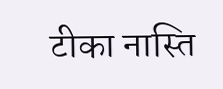टीका नास्ति